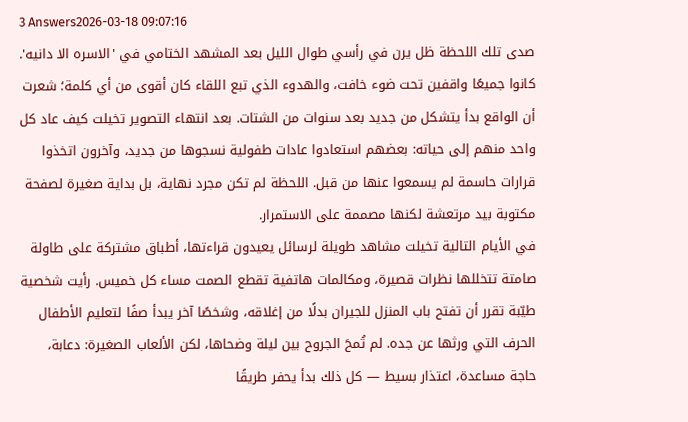3 Answers2026-03-18 09:07:16
صدى تلك اللحظة ظل يرن في رأسي طوال الليل بعد المشهد الختامي في 'الاسره الا دانيه'. كانوا جميعًا واقفين تحت ضوء خافت، والهدوء الذي تبع اللقاء كان أقوى من أي كلمة؛ شعرت أن الواقع بدأ يتشكل من جديد بعد سنوات من الشتات. بعد انتهاء التصوير تخيلت كيف عاد كل واحد منهم إلى حياته: بعضهم استعادوا عادات طفولية نسجوها من جديد، وآخرون اتخذوا قرارات حاسمة لم يسمعوا عنها من قبل. اللحظة لم تكن مجرد نهاية، بل بداية صغيرة لصفحة مكتوبة بيد مرتعشة لكنها مصممة على الاستمرار.
في الأيام التالية تخيلت مشاهد طويلة لرسائل يعيدون قراءتها، أطباق مشتركة على طاولة صامتة تتخللها نظرات قصيرة، ومكالمات هاتفية تقطع الصمت مساء كل خميس. رأيت شخصية طيّبة تقرر أن تفتح باب المنزل للجيران بدلًا من إغلاقه، وشخصًا آخر يبدأ صفًا لتعليم الأطفال الحرف التي ورثها عن جده. لم تُمحَ الجروح بين ليلة وضحاها، لكن الألعاب الصغيرة: دعابة، حاجة مساعدة، اعتذار بسيط — كل ذلك بدأ يحفر طريقًا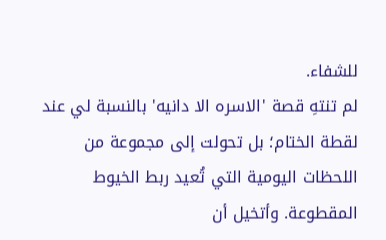للشفاء.
لم تنتهِ قصة 'الاسره الا دانيه' بالنسبة لي عند لقطة الختام؛ بل تحولت إلى مجموعة من اللحظات اليومية التي تُعيد ربط الخيوط المقطوعة. وأتخيل أن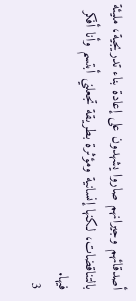أصدقائهم وجيرانهم صاروا يشهدون على إعادة بناء تدريجية، مليئة بالتناقضات، لكنها إنسانية ومؤثرة بطريقة تجعلني أبتسم وأنا أفكر فيها.
3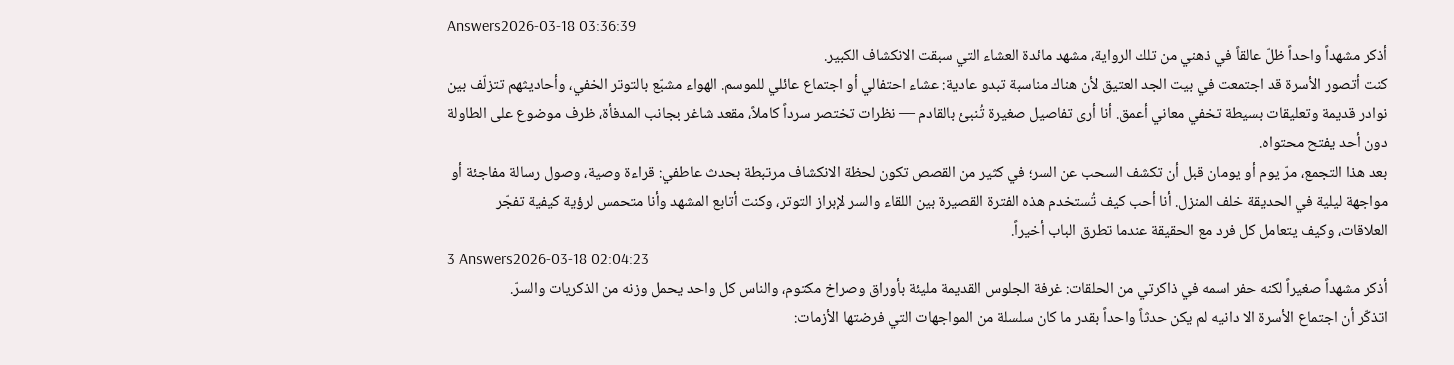Answers2026-03-18 03:36:39
أذكر مشهداً واحداً ظلّ عالقاً في ذهني من تلك الرواية، مشهد مائدة العشاء التي سبقت الانكشاف الكبير.
كنت أتصور الأسرة قد اجتمعت في بيت الجد العتيق لأن هناك مناسبة تبدو عادية: عشاء احتفالي أو اجتماع عائلي للموسم. الهواء مشبّع بالتوتر الخفي، وأحاديثهم تتزلّف بين نوادر قديمة وتعليقات بسيطة تخفي معاني أعمق. أنا أرى تفاصيل صغيرة تُنبئ بالقادم — نظرات تختصر سرداً كاملاً، مقعد شاغر بجانب المدفأة، ظرف موضوع على الطاولة دون أحد يفتح محتواه.
بعد هذا التجمع، مرّ يوم أو يومان قبل أن تكشف السحب عن السر؛ في كثير من القصص تكون لحظة الانكشاف مرتبطة بحدث عاطفي: قراءة وصية، وصول رسالة مفاجئة أو مواجهة ليلية في الحديقة خلف المنزل. أنا أحب كيف تُستخدم هذه الفترة القصيرة بين اللقاء والسر لإبراز التوتر، وكنت أتابع المشهد وأنا متحمس لرؤية كيفية تفجّر العلاقات، وكيف يتعامل كل فرد مع الحقيقة عندما تطرق الباب أخيراً.
3 Answers2026-03-18 02:04:23
أذكر مشهداً صغيراً لكنه حفر اسمه في ذاكرتي من الحلقات: غرفة الجلوس القديمة مليئة بأوراق وصراخ مكتوم، والناس كل واحد يحمل وزنه من الذكريات والسرّ.
اتذكّر أن اجتماع الأسرة الا دانيه لم يكن حدثاً واحداً بقدر ما كان سلسلة من المواجهات التي فرضتها الأزمات: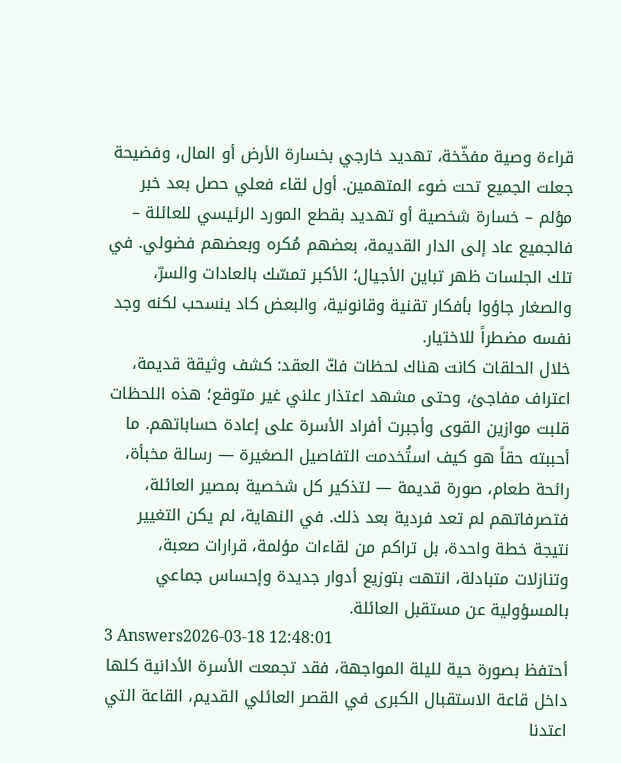قراءة وصية مفخّخة، تهديد خارجي بخسارة الأرض أو المال، وفضيحة جعلت الجميع تحت ضوء المتهمين. أول لقاء فعلي حصل بعد خبر مؤلم – خسارة شخصية أو تهديد بقطع المورد الرئيسي للعائلة – فالجميع عاد إلى الدار القديمة، بعضهم مُكره وبعضهم فضولي. في تلك الجلسات ظهر تباين الأجيال؛ الأكبر تمسّك بالعادات والسرّ، والصغار جاؤوا بأفكار تقنية وقانونية، والبعض كاد ينسحب لكنه وجد نفسه مضطراً للاختيار.
خلال الحلقات كانت هناك لحظات فكّ العقد: كشف وثيقة قديمة، اعتراف مفاجئ، وحتى مشهد اعتذار علني غير متوقع؛ هذه اللحظات قلبت موازين القوى وأجبرت أفراد الأسرة على إعادة حساباتهم. ما أحببته حقاً هو كيف استُخدمت التفاصيل الصغيرة — رسالة مخبأة، رائحة طعام، صورة قديمة — لتذكير كل شخصية بمصير العائلة، فتصرفاتهم لم تعد فردية بعد ذلك. في النهاية، لم يكن التغيير نتيجة خطة واحدة، بل تراكم من لقاءات مؤلمة، قرارات صعبة، وتنازلات متبادلة، انتهت بتوزيع أدوار جديدة وإحساس جماعي بالمسؤولية عن مستقبل العائلة.
3 Answers2026-03-18 12:48:01
أحتفظ بصورة حية لليلة المواجهة، فقد تجمعت الأسرة الأدانية كلها داخل قاعة الاستقبال الكبرى في القصر العائلي القديم، القاعة التي اعتدنا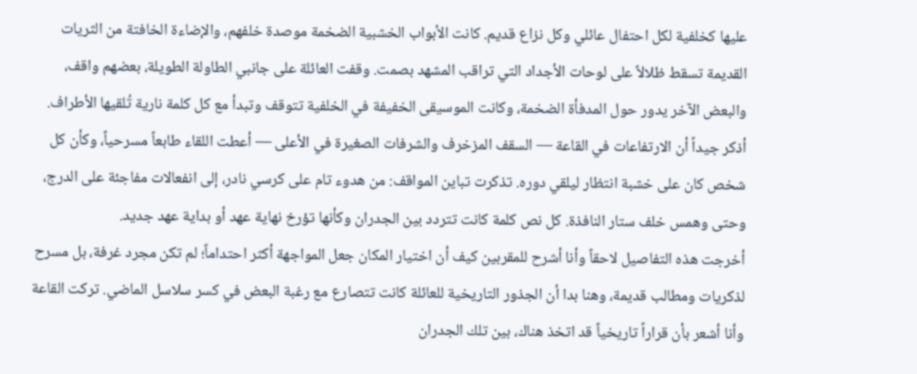عليها كخلفية لكل احتفال عائلي وكل نزاع قديم. كانت الأبواب الخشبية الضخمة موصدة خلفهم، والإضاءة الخافتة من الثريات القديمة تسقط ظلالاً على لوحات الأجداد التي تراقب المشهد بصمت. وقفت العائلة على جانبي الطاولة الطويلة، بعضهم واقف، والبعض الآخر يدور حول المدفأة الضخمة، وكانت الموسيقى الخفيفة في الخلفية تتوقف وتبدأ مع كل كلمة نارية تُلقيها الأطراف.
أذكر جيداً أن الارتفاعات في القاعة — السقف المزخرف والشرفات الصغيرة في الأعلى — أعطت اللقاء طابعاً مسرحياً، وكأن كل شخص كان على خشبة انتظار ليلقي دوره. تذكرت تباين المواقف: من هدوء تام على كرسي نادر، إلى انفعالات مفاجئة على الدرج، وحتى وهمس خلف ستار النافذة. كل نص كلمة كانت تتردد بين الجدران وكأنها تؤرخ نهاية عهد أو بداية عهد جديد.
أخرجت هذه التفاصيل لاحقاً وأنا أشرح للمقربين كيف أن اختيار المكان جعل المواجهة أكثر احتداماً؛ لم تكن مجرد غرفة، بل مسرح لذكريات ومطالب قديمة، وهنا بدا أن الجذور التاريخية للعائلة كانت تتصارع مع رغبة البعض في كسر سلاسل الماضي. تركت القاعة وأنا أشعر بأن قراراً تاريخياً قد اتخذ هناك، بين تلك الجدران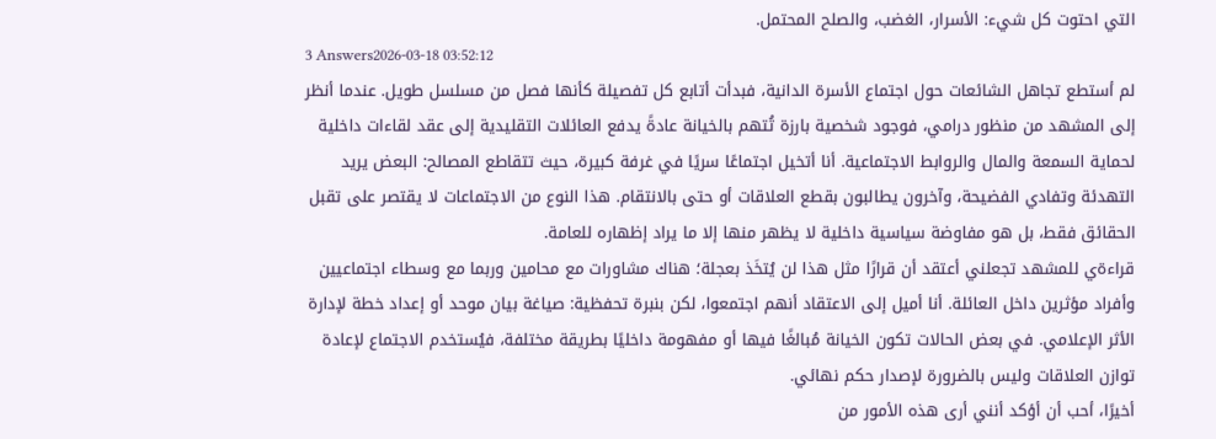التي احتوت كل شيء: الأسرار، الغضب، والصلح المحتمل.
3 Answers2026-03-18 03:52:12
لم أستطع تجاهل الشائعات حول اجتماع الأسرة الدانية، فبدأت أتابع كل تفصيلة كأنها فصل من مسلسل طويل. عندما أنظر إلى المشهد من منظور درامي، فوجود شخصية بارزة تُتهم بالخيانة عادةً يدفع العائلات التقليدية إلى عقد لقاءات داخلية لحماية السمعة والمال والروابط الاجتماعية. أنا أتخيل اجتماعًا سريًا في غرفة كبيرة، حيث تتقاطع المصالح: البعض يريد التهدئة وتفادي الفضيحة، وآخرون يطالبون بقطع العلاقات أو حتى بالانتقام. هذا النوع من الاجتماعات لا يقتصر على تقبل الحقائق فقط، بل هو مفاوضة سياسية داخلية لا يظهر منها إلا ما يراد إظهاره للعامة.
قراءةي للمشهد تجعلني أعتقد أن قرارًا مثل هذا لن يُتخَذ بعجلة؛ هناك مشاورات مع محامين وربما مع وسطاء اجتماعيين وأفراد مؤثرين داخل العائلة. أنا أميل إلى الاعتقاد أنهم اجتمعوا، لكن بنبرة تحفظية: صياغة بيان موحد أو إعداد خطة لإدارة الأثر الإعلامي. في بعض الحالات تكون الخيانة مُبالغًا فيها أو مفهومة داخليًا بطريقة مختلفة، فيُستخدم الاجتماع لإعادة توازن العلاقات وليس بالضرورة لإصدار حكم نهائي.
أخيرًا، أحب أن أؤكد أنني أرى هذه الأمور من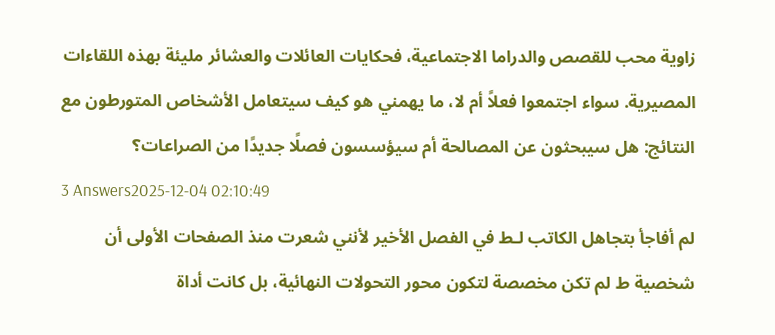زاوية محب للقصص والدراما الاجتماعية، فحكايات العائلات والعشائر مليئة بهذه اللقاءات المصيرية. سواء اجتمعوا فعلاً أم لا، ما يهمني هو كيف سيتعامل الأشخاص المتورطون مع النتائج: هل سيبحثون عن المصالحة أم سيؤسسون فصلًا جديدًا من الصراعات؟
3 Answers2025-12-04 02:10:49
لم أفاجأ بتجاهل الكاتب لـط في الفصل الأخير لأنني شعرت منذ الصفحات الأولى أن شخصية ط لم تكن مخصصة لتكون محور التحولات النهائية، بل كانت أداة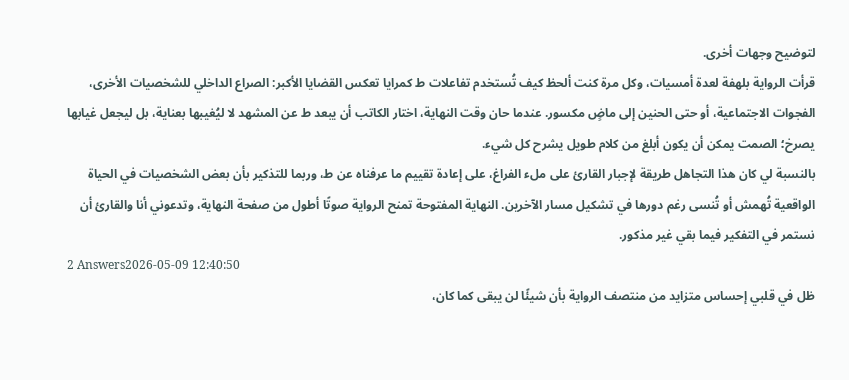لتوضيح وجهات أخرى.
قرأت الرواية بلهفة لعدة أمسيات، وكل مرة كنت ألحظ كيف تُستخدم تفاعلات ط كمرايا تعكس القضايا الأكبر: الصراع الداخلي للشخصيات الأخرى، الفجوات الاجتماعية، أو حتى الحنين إلى ماضٍ مكسور. عندما حان وقت النهاية، اختار الكاتب أن يبعد ط عن المشهد لا ليُغيبها بعناية، بل ليجعل غيابها يصرخ؛ الصمت يمكن أن يكون أبلغ من كلام طويل يشرح كل شيء.
بالنسبة لي كان هذا التجاهل طريقة لإجبار القارئ على ملء الفراغ، على إعادة تقييم ما عرفناه عن ط، وربما للتذكير بأن بعض الشخصيات في الحياة الواقعية تُهمش أو تُنسى رغم دورها في تشكيل مسار الآخرين. النهاية المفتوحة تمنح الرواية صوتًا أطول من صفحة النهاية، وتدعوني أنا والقارئ أن نستمر في التفكير فيما بقي غير مذكور.
2 Answers2026-05-09 12:40:50
ظل في قلبي إحساس متزايد من منتصف الرواية بأن شيئًا لن يبقى كما كان،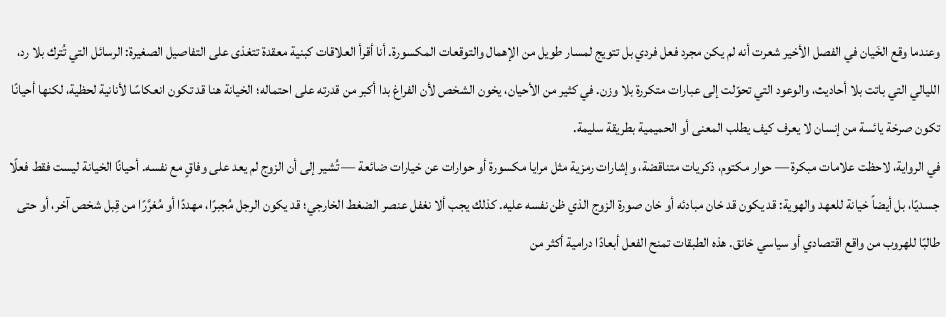وعندما وقع الخَيان في الفصل الأخير شعرت أنه لم يكن مجرد فعل فردي بل تتويج لمسار طويل من الإهمال والتوقعات المكسورة. أنا أقرأ العلاقات كبنية معقدة تتغذى على التفاصيل الصغيرة: الرسائل التي تُترك بلا رد، الليالي التي باتت بلا أحاديث، والوعود التي تحوّلت إلى عبارات متكررة بلا وزن. في كثير من الأحيان، يخون الشخص لأن الفراغ بدا أكبر من قدرته على احتماله؛ الخيانة هنا قد تكون انعكاسًا لأنانية لحظية، لكنها أحيانًا تكون صرخة يائسة من إنسان لا يعرف كيف يطلب المعنى أو الحميمية بطريقة سليمة.
في الرواية، لاحظت علامات مبكرة — حوار مكتوم، ذكريات متناقضة، وإشارات رمزية مثل مرايا مكسورة أو حوارات عن خيارات ضائعة — تُشير إلى أن الزوج لم يعد على وفاقٍ مع نفسه. أحيانًا الخيانة ليست فقط فعلًا جسديًا، بل أيضاً خيانة للعهد والهوية: قد يكون قد خان مبادئه أو خان صورة الزوج الذي ظن نفسه عليه. كذلك يجب ألا نغفل عنصر الضغط الخارجي؛ قد يكون الرجل مُجبرًا، مهددًا أو مُغرَّرًا من قِبل شخص آخر، أو حتى طالبًا للهروب من واقع اقتصادي أو سياسي خانق. هذه الطبقات تمنح الفعل أبعادًا درامية أكثر من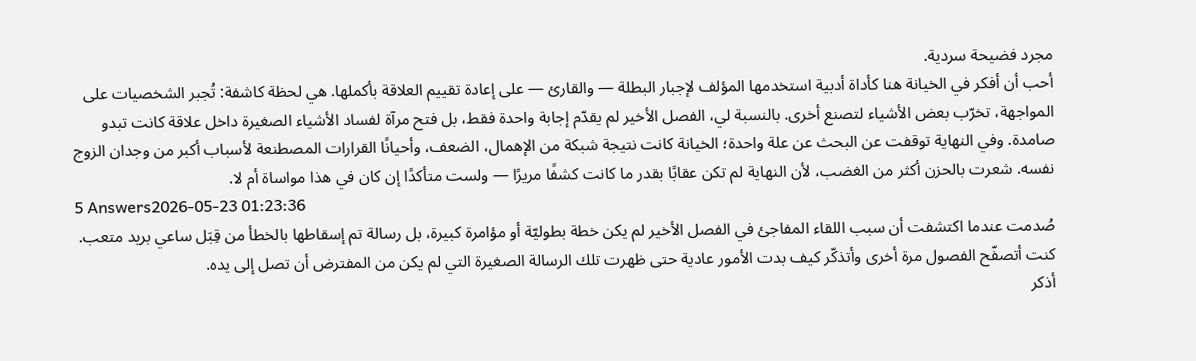مجرد فضيحة سردية.
أحب أن أفكر في الخيانة هنا كأداة أدبية استخدمها المؤلف لإجبار البطلة — والقارئ — على إعادة تقييم العلاقة بأكملها. هي لحظة كاشفة: تُجبر الشخصيات على المواجهة، تخرّب بعض الأشياء لتصنع أخرى. بالنسبة لي، الفصل الأخير لم يقدّم إجابة واحدة فقط، بل فتح مرآة لفساد الأشياء الصغيرة داخل علاقة كانت تبدو صامدة. وفي النهاية توقفت عن البحث عن علة واحدة؛ الخيانة كانت نتيجة شبكة من الإهمال، الضعف، وأحيانًا القرارات المصطنعة لأسباب أكبر من وجدان الزوج نفسه. شعرت بالحزن أكثر من الغضب، لأن النهاية لم تكن عقابًا بقدر ما كانت كشفًا مريرًا — ولست متأكدًا إن كان في هذا مواساة أم لا.
5 Answers2026-05-23 01:23:36
صُدمت عندما اكتشفت أن سبب اللقاء المفاجئ في الفصل الأخير لم يكن خطة بطوليّة أو مؤامرة كبيرة، بل رسالة تم إسقاطها بالخطأ من قِبَل ساعي بريد متعب. كنت أتصفّح الفصول مرة أخرى وأتذكّر كيف بدت الأمور عادية حتى ظهرت تلك الرسالة الصغيرة التي لم يكن من المفترض أن تصل إلى يده.
أذكر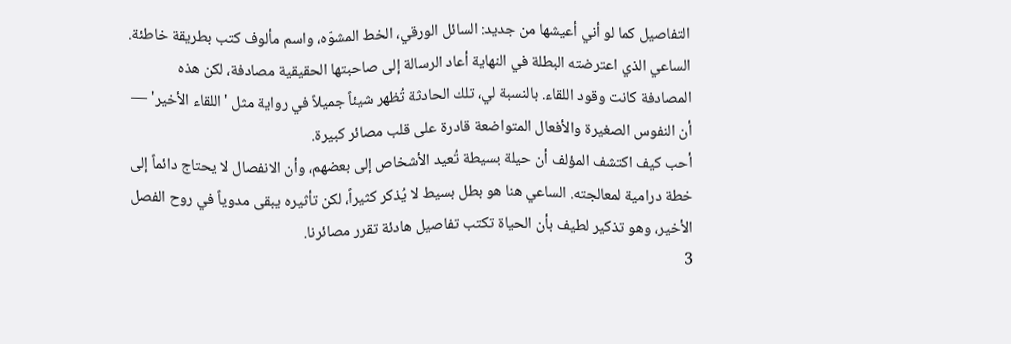التفاصيل كما لو أني أعيشها من جديد: السائل الورقي، الخط المشوّه، واسم مألوف كتب بطريقة خاطئة. الساعي الذي اعترضته البطلة في النهاية أعاد الرسالة إلى صاحبتها الحقيقية مصادفة، لكن هذه المصادفة كانت وقود اللقاء. بالنسبة لي، تلك الحادثة تُظهر شيئاً جميلاً في رواية مثل 'اللقاء الأخير' — أن النفوس الصغيرة والأفعال المتواضعة قادرة على قلب مصائر كبيرة.
أحب كيف اكتشف المؤلف أن حيلة بسيطة تُعيد الأشخاص إلى بعضهم، وأن الانفصال لا يحتاج دائماً إلى خطة درامية لمعالجته. الساعي هنا هو بطل بسيط لا يُذكر كثيراً، لكن تأثيره يبقى مدوياً في روح الفصل الأخير، وهو تذكير لطيف بأن الحياة تكتب تفاصيل هادئة تقرر مصائرنا.
3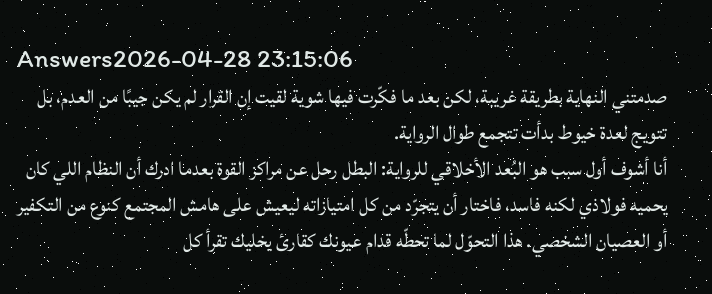Answers2026-04-28 23:15:06
صدمتني النهاية بطريقة غريبة، لكن بعد ما فكّرت فيها شوية لقيت إن القرار لم يكن جيبًا من العدم، بل تتويج لعدة خيوط بدأت تتجمع طوال الرواية.
أنا أشوف أول سبب هو البُعد الأخلاقي للرواية: البطل رحل عن مراكز القوة بعدما ادرك أن النظام اللي كان يحميه فولاذي لكنه فاسد، فاختار أن يتجرّد من كل امتيازاته ليعيش على هامش المجتمع كنوع من التكفير أو العصيان الشخصي. هذا التحوّل لما تحطّه قدام عيونك كقارئ يخليك تقرأ كل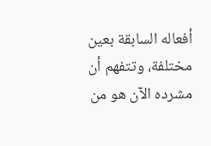أفعاله السابقة بعين مختلفة، وتتفهم أن مشرده الآن هو من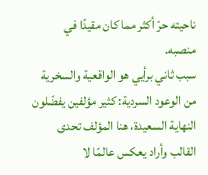ناحيته حرّ أكثر مما كان مقيدًا في منصبه.
سبب ثاني برأيي هو الواقعية والسخرية من الوعود السردية: كثير مؤلفين يفضّلون النهاية السعيدة، هنا المؤلف تحدى القالب وأراد يعكس عالمًا لا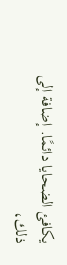يكافئ الضحايا دائمًا. إضافة إلى ذلك،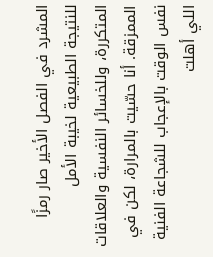المشرد في الفصل الأخير صار رمزًا للنتيجة الطبيعية لخيبة الأمل المتكررة، وللخسائر النفسية والعلاقات الممزقة. أنا حسّيت بالمرارة، لكن في نفس الوقت بالإعجاب للشجاعة الفنية اللي أهلت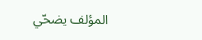المؤلف يضحّي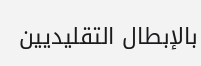بالإبطال التقليديين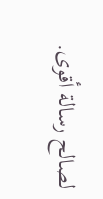لصالح رسالة أقوى.